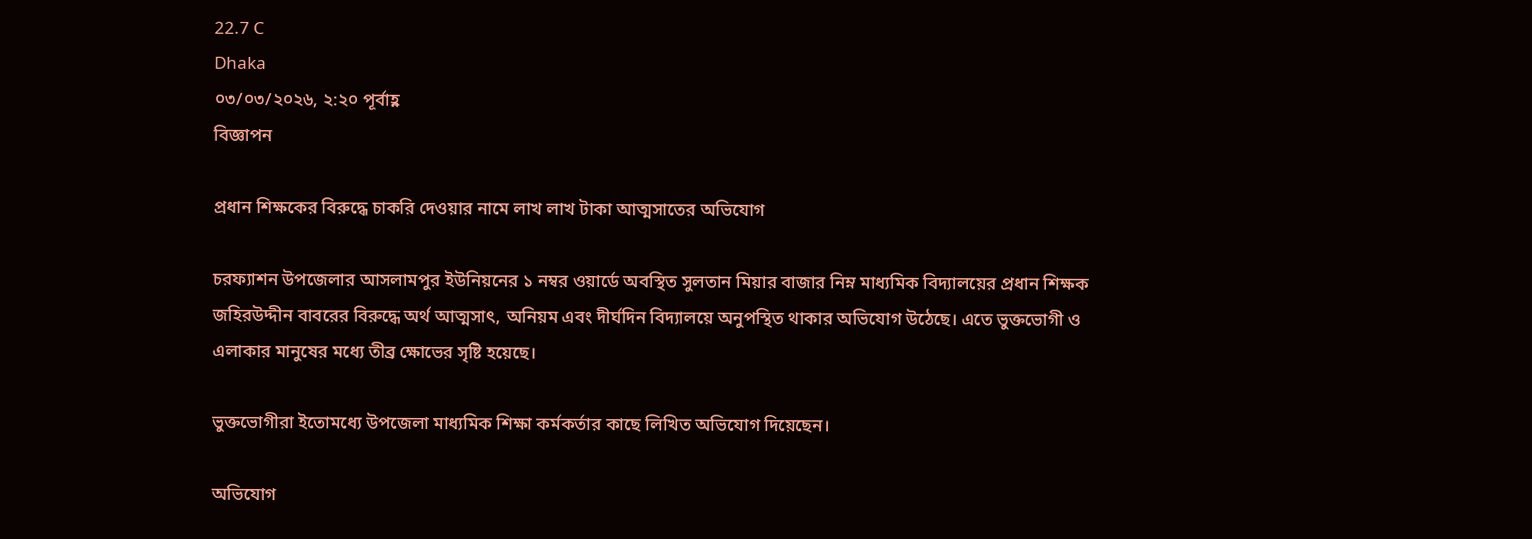22.7 C
Dhaka
০৩/০৩/২০২৬, ২:২০ পূর্বাহ্ণ
বিজ্ঞাপন

প্রধান শিক্ষকের বিরুদ্ধে চাকরি দেওয়ার নামে লাখ লাখ টাকা আত্মসাতের অভিযোগ

চরফ্যাশন উপজেলার আসলামপুর ইউনিয়নের ১ নম্বর ওয়ার্ডে অবস্থিত সুলতান মিয়ার বাজার নিম্ন মাধ্যমিক বিদ্যালয়ের প্রধান শিক্ষক জহিরউদ্দীন বাবরের বিরুদ্ধে অর্থ আত্মসাৎ, অনিয়ম এবং দীর্ঘদিন বিদ্যালয়ে অনুপস্থিত থাকার অভিযোগ উঠেছে। এতে ভুক্তভোগী ও এলাকার মানুষের মধ্যে তীব্র ক্ষোভের সৃষ্টি হয়েছে।

ভুক্তভোগীরা ইতোমধ্যে উপজেলা মাধ্যমিক শিক্ষা কর্মকর্তার কাছে লিখিত অভিযোগ দিয়েছেন।

অভিযোগ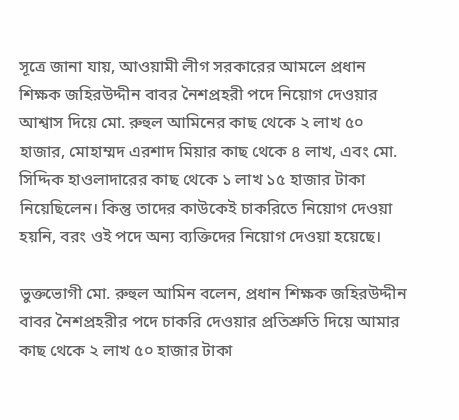সূত্রে জানা যায়, আওয়ামী লীগ সরকারের আমলে প্রধান শিক্ষক জহিরউদ্দীন বাবর নৈশপ্রহরী পদে নিয়োগ দেওয়ার আশ্বাস দিয়ে মো. রুহুল আমিনের কাছ থেকে ২ লাখ ৫০ হাজার, মোহাম্মদ এরশাদ মিয়ার কাছ থেকে ৪ লাখ, এবং মো. সিদ্দিক হাওলাদারের কাছ থেকে ১ লাখ ১৫ হাজার টাকা নিয়েছিলেন। কিন্তু তাদের কাউকেই চাকরিতে নিয়োগ দেওয়া হয়নি, বরং ওই পদে অন্য ব্যক্তিদের নিয়োগ দেওয়া হয়েছে।

ভুক্তভোগী মো. রুহুল আমিন বলেন, প্রধান শিক্ষক জহিরউদ্দীন বাবর নৈশপ্রহরীর পদে চাকরি দেওয়ার প্রতিশ্রুতি দিয়ে আমার কাছ থেকে ২ লাখ ৫০ হাজার টাকা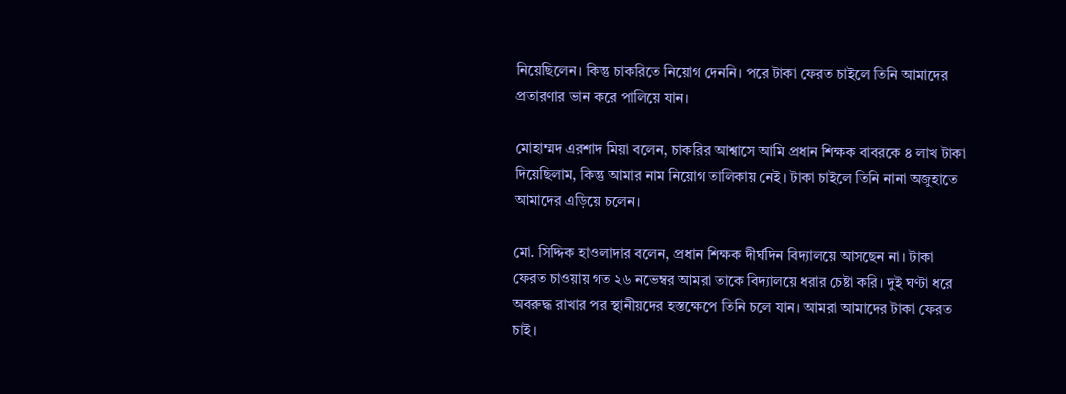নিয়েছিলেন। কিন্তু চাকরিতে নিয়োগ দেননি। পরে টাকা ফেরত চাইলে তিনি আমাদের প্রতারণার ভান করে পালিয়ে যান।

মোহাম্মদ এরশাদ মিয়া বলেন, চাকরির আশ্বাসে আমি প্রধান শিক্ষক বাবরকে ৪ লাখ টাকা দিয়েছিলাম, কিন্তু আমার নাম নিয়োগ তালিকায় নেই। টাকা চাইলে তিনি নানা অজুহাতে আমাদের এড়িয়ে চলেন।

মো. সিদ্দিক হাওলাদার বলেন, প্রধান শিক্ষক দীর্ঘদিন বিদ্যালয়ে আসছেন না। টাকা ফেরত চাওয়ায় গত ২৬ নভেম্বর আমরা তাকে বিদ্যালয়ে ধরার চেষ্টা করি। দুই ঘণ্টা ধরে অবরুদ্ধ রাখার পর স্থানীয়দের হস্তক্ষেপে তিনি চলে যান। আমরা আমাদের টাকা ফেরত চাই।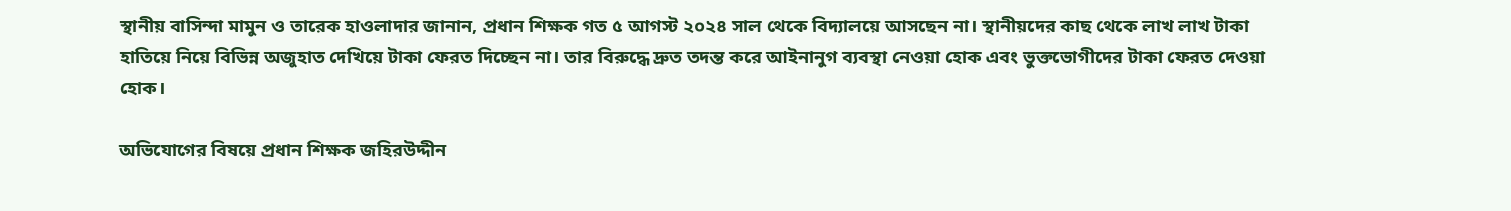স্থানীয় বাসিন্দা মামুন ও তারেক হাওলাদার জানান, প্রধান শিক্ষক গত ৫ আগস্ট ২০২৪ সাল থেকে বিদ্যালয়ে আসছেন না। স্থানীয়দের কাছ থেকে লাখ লাখ টাকা হাতিয়ে নিয়ে বিভিন্ন অজুহাত দেখিয়ে টাকা ফেরত দিচ্ছেন না। তার বিরুদ্ধে দ্রুত তদন্ত করে আইনানুগ ব্যবস্থা নেওয়া হোক এবং ভুক্তভোগীদের টাকা ফেরত দেওয়া হোক।

অভিযোগের বিষয়ে প্রধান শিক্ষক জহিরউদ্দীন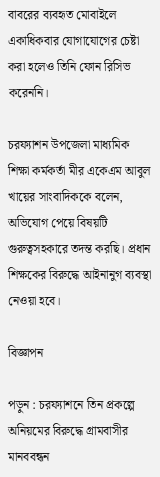বাবরের ব্যবহৃত মোবাইলে একাধিকবার যোগাযোগের চেষ্টা করা হলেও তিনি ফোন রিসিভ করেননি।

চরফ্যাশন উপজেলা মাধ্যমিক শিক্ষা কর্মকর্তা মীর একেএম আবুল খায়ের সাংবাদিককে বলেন, অভিযোগ পেয়ে বিষয়টি গুরুত্বসহকারে তদন্ত করছি। প্রধান শিক্ষকের বিরুদ্ধে আইনানুগ ব্যবস্থা নেওয়া হবে।

বিজ্ঞাপন

পড়ুন : চরফ্যাশনে তিন প্রকল্পে অনিয়মের বিরুদ্ধে গ্রামবাসীর মানববন্ধন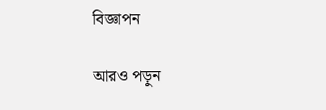বিজ্ঞাপন

আরও পড়ুন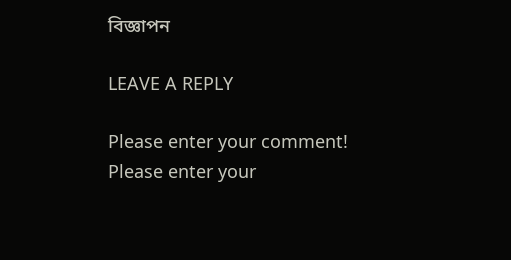বিজ্ঞাপন

LEAVE A REPLY

Please enter your comment!
Please enter your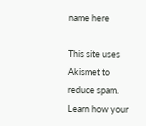name here

This site uses Akismet to reduce spam. Learn how your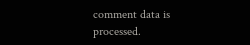comment data is processed.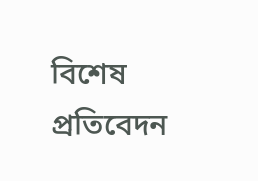বিশেষ প্রতিবেদন